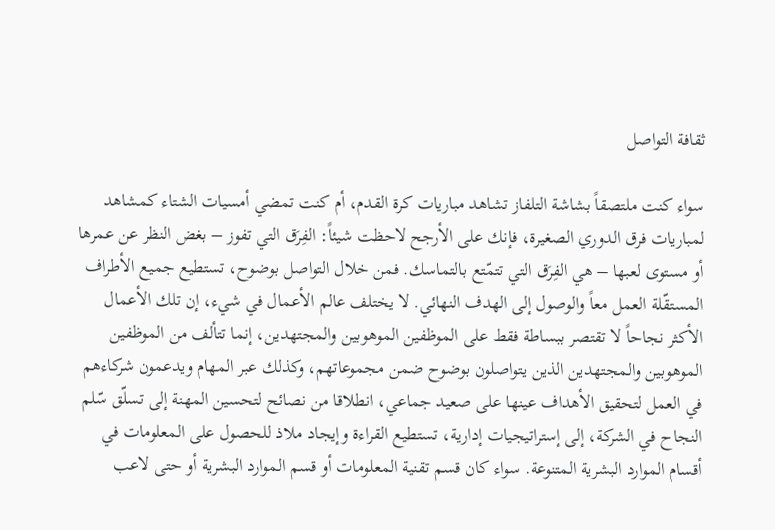ثقافة التواصل

سواء كنت ملتصقاً بشاشة التلفاز تشاهد مباريات كرة القدم، أم كنت تمضي أمسيات الشتاء كمشاهد لمباريات فرق الدوري الصغيرة، فإنك على الأرجح لاحظت شيئاً: الفِرَق التي تفوز – بغض النظر عن عمرها أو مستوى لعبها – هي الفِرَق التي تتمّتع بالتماسك. فمن خلال التواصل بوضوح، تستطيع جميع الأطراف المستقّلة العمل معاً والوصول إلى الهدف النهائي. لا يختلف عالم الأعمال في شيء، إن تلك الأعمال الأكثر نجاحاً لا تقتصر ببساطة فقط على الموظفين الموهوبين والمجتهدين، إنما تتألف من الموظفين الموهوبين والمجتهدين الذين يتواصلون بوضوح ضمن مجموعاتهم، وكذلك عبر المهام ويدعمون شركاءهم في العمل لتحقيق الأهداف عينها على صعيد جماعي، انطلاقا من نصائح لتحسين المهنة إلى تسلّق سّلم النجاح في الشركة، إلى إستراتيجيات إدارية، تستطيع القراءة وإيجاد ملاذ للحصول على المعلومات في أقسام الموارد البشرية المتنوعة. سواء كان قسم تقنية المعلومات أو قسم الموارد البشرية أو حتى لاعب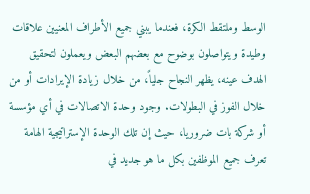الوسط وملتقط الكرة، فعندما يبني جميع الأطراف المعنيين علاقات وطيدة ويتواصلون بوضوح مع بعضهم البعض ويعملون لتحقيق الهدف عينه، يظهر النجاح جلياً، من خلال زيادة الإيرادات أو من خلال الفوز في البطولات. وجود وحدة الاتصالات في أي مؤسسة أو شركة بات ضروريا، حيث إن تلك الوحدة الإستراتيجية الهامة تعرف جميع الموظفين بكل ما هو جديد في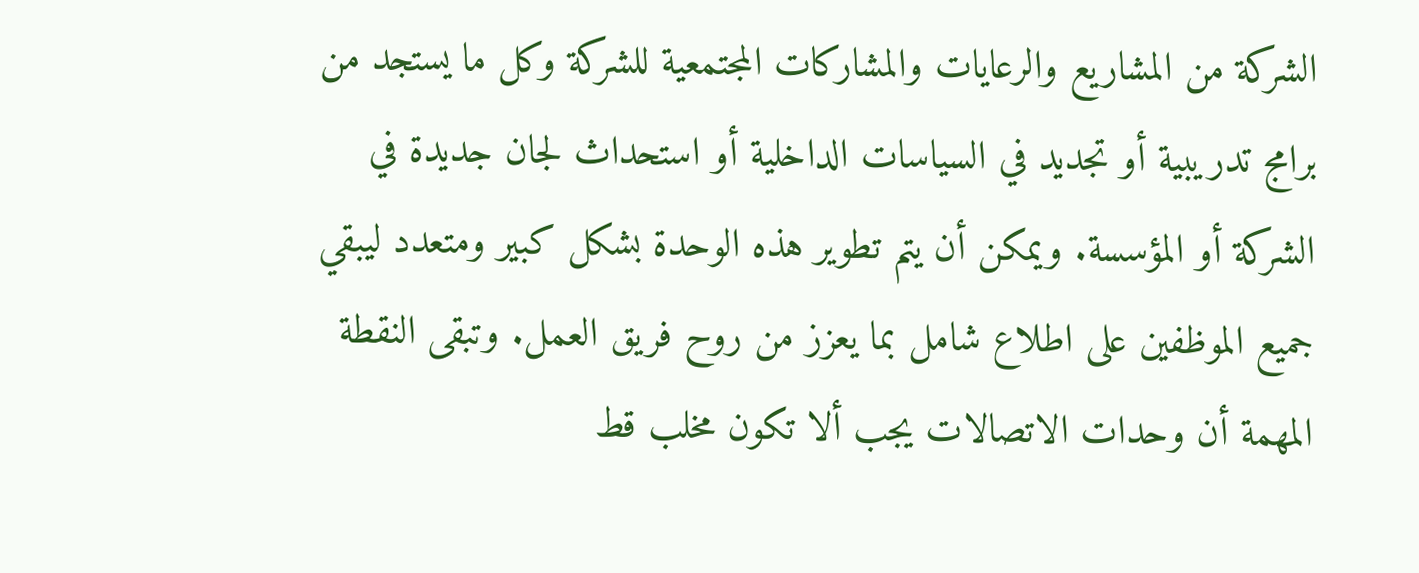الشركة من المشاريع والرعايات والمشاركات المجتمعية للشركة وكل ما يستجد من برامج تدريبية أو تجديد في السياسات الداخلية أو استحداث لجان جديدة في الشركة أو المؤسسة. ويمكن أن يتم تطوير هذه الوحدة بشكل كبير ومتعدد ليبقي جميع الموظفين على اطلاع شامل بما يعزز من روح فريق العمل. وتبقى النقطة المهمة أن وحدات الاتصالات يجب ألا تكون مخلب قط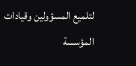لتلميع المسؤولين وقيادات المؤسسة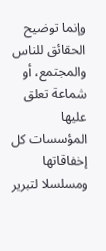وإنما توضيح الحقائق للناس والمجتمع، أو شماعة تعلق عليها المؤسسات كل إخفاقاتها ومسلسلا لتبرير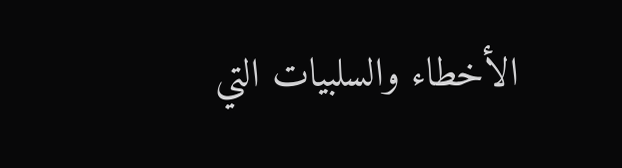الأخطاء والسلبيات التي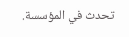تحدث في المؤسسة.